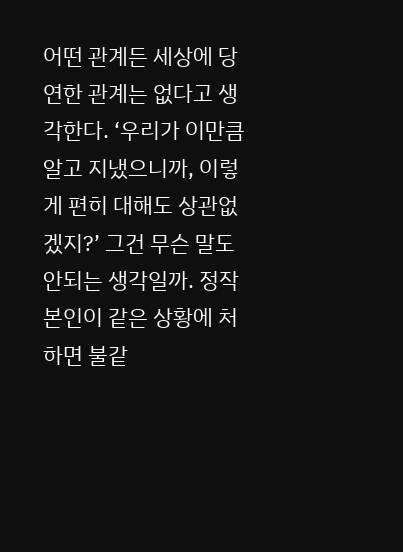어떤 관계든 세상에 당연한 관계는 없다고 생각한다. ‘우리가 이만큼 알고 지냈으니까, 이렇게 편히 대해도 상관없겠지?’ 그건 무슨 말도 안되는 생각일까. 정작 본인이 같은 상황에 처하면 불같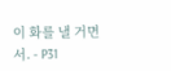이 화를 낼 거면서. - P31